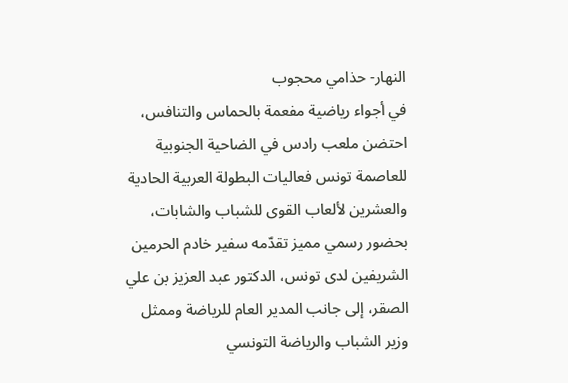النهار- حذامي محجوب
في أجواء رياضية مفعمة بالحماس والتنافس، احتضن ملعب رادس في الضاحية الجنوبية للعاصمة تونس فعاليات البطولة العربية الحادية والعشرين لألعاب القوى للشباب والشابات، بحضور رسمي مميز تقدّمه سفير خادم الحرمين الشريفين لدى تونس، الدكتور عبد العزيز بن علي الصقر، إلى جانب المدير العام للرياضة وممثل وزير الشباب والرياضة التونسي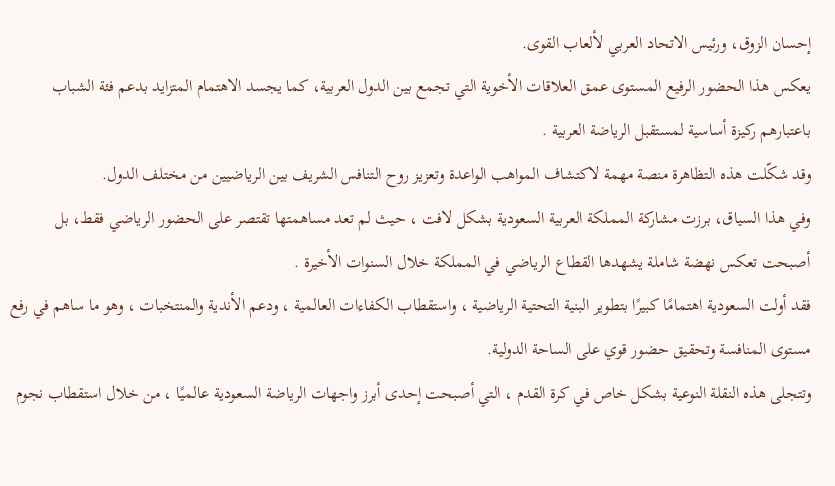إحسان الزوق، ورئيس الاتحاد العربي لألعاب القوى.
يعكس هذا الحضور الرفيع المستوى عمق العلاقات الأخوية التي تجمع بين الدول العربية، كما يجسد الاهتمام المتزايد بدعم فئة الشباب باعتبارهم ركيزة أساسية لمستقبل الرياضة العربية .
وقد شكّلت هذه التظاهرة منصة مهمة لاكتشاف المواهب الواعدة وتعزيز روح التنافس الشريف بين الرياضيين من مختلف الدول.
وفي هذا السياق، برزت مشاركة المملكة العربية السعودية بشكل لافت ، حيث لم تعد مساهمتها تقتصر على الحضور الرياضي فقط، بل أصبحت تعكس نهضة شاملة يشهدها القطاع الرياضي في المملكة خلال السنوات الأخيرة .
فقد أولت السعودية اهتمامًا كبيرًا بتطوير البنية التحتية الرياضية ، واستقطاب الكفاءات العالمية ، ودعم الأندية والمنتخبات ، وهو ما ساهم في رفع مستوى المنافسة وتحقيق حضور قوي على الساحة الدولية.
وتتجلى هذه النقلة النوعية بشكل خاص في كرة القدم ، التي أصبحت إحدى أبرز واجهات الرياضة السعودية عالميًا ، من خلال استقطاب نجوم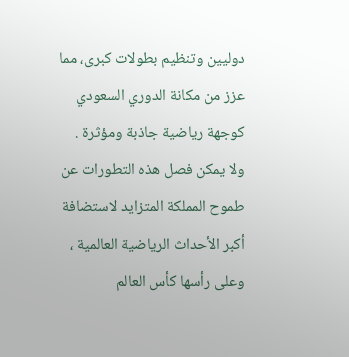دوليين وتنظيم بطولات كبرى، مما عزز من مكانة الدوري السعودي كوجهة رياضية جاذبة ومؤثرة .
ولا يمكن فصل هذه التطورات عن طموح المملكة المتزايد لاستضافة أكبر الأحداث الرياضية العالمية ، وعلى رأسها كأس العالم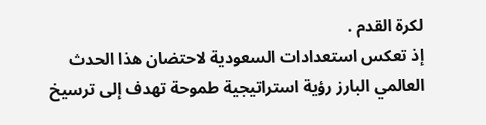لكرة القدم .
إذ تعكس استعدادات السعودية لاحتضان هذا الحدث العالمي البارز رؤية استراتيجية طموحة تهدف إلى ترسيخ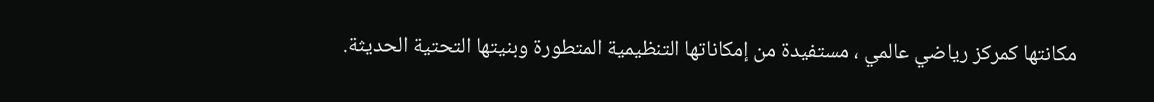مكانتها كمركز رياضي عالمي ، مستفيدة من إمكاناتها التنظيمية المتطورة وبنيتها التحتية الحديثة.